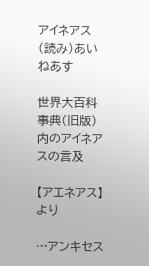アイネアス(読み)あいねあす

世界大百科事典(旧版)内のアイネアスの言及

【アエネアス】より

…アンキセス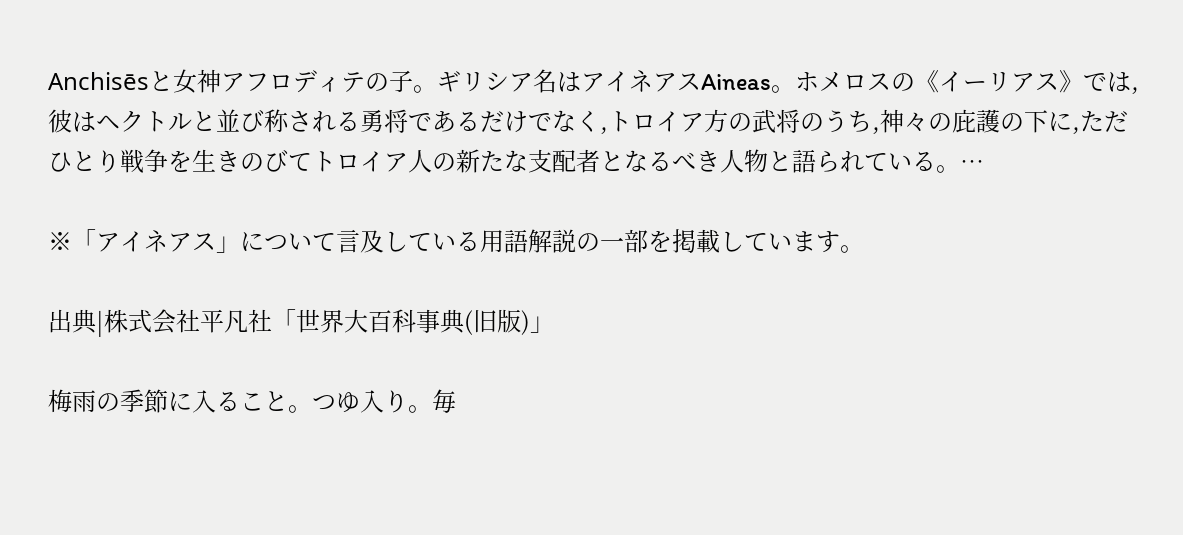Anchisēsと女神アフロディテの子。ギリシア名はアイネアスAineas。ホメロスの《イーリアス》では,彼はヘクトルと並び称される勇将であるだけでなく,トロイア方の武将のうち,神々の庇護の下に,ただひとり戦争を生きのびてトロイア人の新たな支配者となるべき人物と語られている。…

※「アイネアス」について言及している用語解説の一部を掲載しています。

出典|株式会社平凡社「世界大百科事典(旧版)」

梅雨の季節に入ること。つゆ入り。毎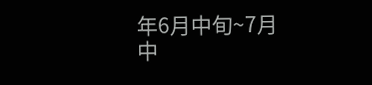年6月中旬~7月中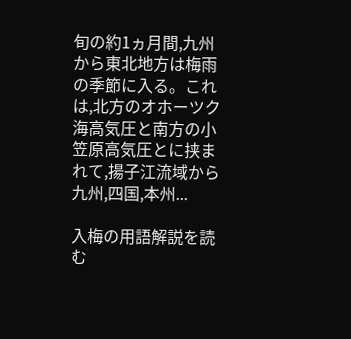旬の約1ヵ月間,九州から東北地方は梅雨の季節に入る。これは,北方のオホーツク海高気圧と南方の小笠原高気圧とに挟まれて,揚子江流域から九州,四国,本州...

入梅の用語解説を読む